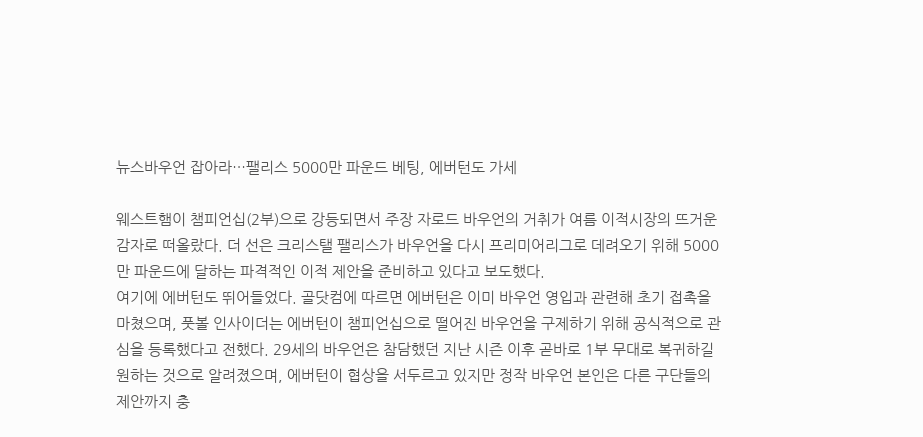뉴스바우언 잡아라…팰리스 5000만 파운드 베팅, 에버턴도 가세

웨스트햄이 챔피언십(2부)으로 강등되면서 주장 자로드 바우언의 거취가 여름 이적시장의 뜨거운 감자로 떠올랐다. 더 선은 크리스탤 팰리스가 바우언을 다시 프리미어리그로 데려오기 위해 5000만 파운드에 달하는 파격적인 이적 제안을 준비하고 있다고 보도했다.
여기에 에버턴도 뛰어들었다. 골닷컴에 따르면 에버턴은 이미 바우언 영입과 관련해 초기 접촉을 마쳤으며, 풋볼 인사이더는 에버턴이 챔피언십으로 떨어진 바우언을 구제하기 위해 공식적으로 관심을 등록했다고 전했다. 29세의 바우언은 참담했던 지난 시즌 이후 곧바로 1부 무대로 복귀하길 원하는 것으로 알려졌으며, 에버턴이 협상을 서두르고 있지만 정작 바우언 본인은 다른 구단들의 제안까지 충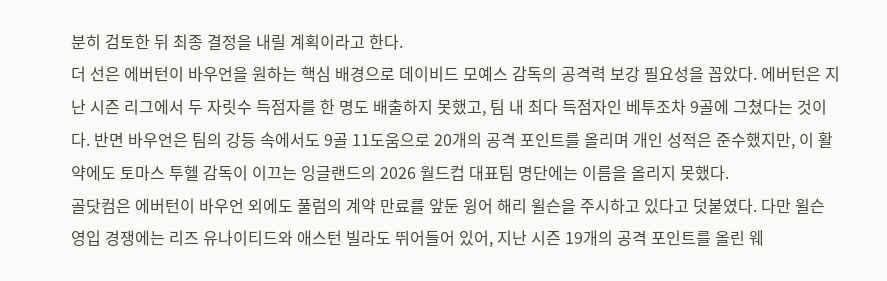분히 검토한 뒤 최종 결정을 내릴 계획이라고 한다.
더 선은 에버턴이 바우언을 원하는 핵심 배경으로 데이비드 모예스 감독의 공격력 보강 필요성을 꼽았다. 에버턴은 지난 시즌 리그에서 두 자릿수 득점자를 한 명도 배출하지 못했고, 팀 내 최다 득점자인 베투조차 9골에 그쳤다는 것이다. 반면 바우언은 팀의 강등 속에서도 9골 11도움으로 20개의 공격 포인트를 올리며 개인 성적은 준수했지만, 이 활약에도 토마스 투헬 감독이 이끄는 잉글랜드의 2026 월드컵 대표팀 명단에는 이름을 올리지 못했다.
골닷컴은 에버턴이 바우언 외에도 풀럼의 계약 만료를 앞둔 윙어 해리 윌슨을 주시하고 있다고 덧붙였다. 다만 윌슨 영입 경쟁에는 리즈 유나이티드와 애스턴 빌라도 뛰어들어 있어, 지난 시즌 19개의 공격 포인트를 올린 웨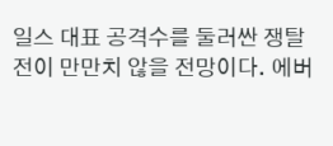일스 대표 공격수를 둘러싼 쟁탈전이 만만치 않을 전망이다. 에버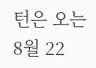턴은 오는 8월 22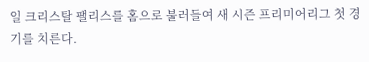일 크리스탈 팰리스를 홈으로 불러들여 새 시즌 프리미어리그 첫 경기를 치른다.